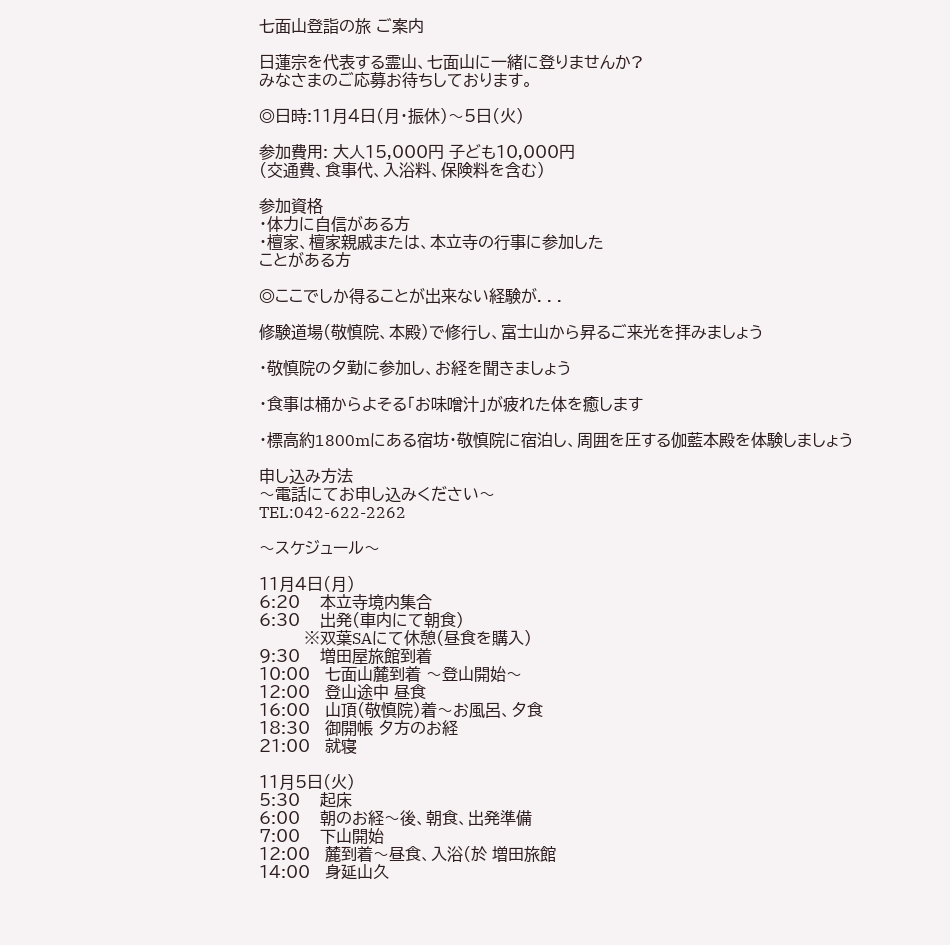七面山登詣の旅 ご案内

日蓮宗を代表する霊山、七面山に一緒に登りませんか?
みなさまのご応募お待ちしております。

◎日時:11月4日(月・振休)〜5日(火)

参加費用: 大人15,000円 子ども10,000円
(交通費、食事代、入浴料、保険料を含む)

参加資格
・体力に自信がある方
・檀家、檀家親戚または、本立寺の行事に参加した
ことがある方

◎ここでしか得ることが出来ない経験が. . .

修験道場(敬慎院、本殿)で修行し、富士山から昇るご来光を拝みましょう

・敬慎院の夕勤に参加し、お経を聞きましょう

・食事は桶からよそる「お味噌汁」が疲れた体を癒します

・標高約1800mにある宿坊・敬慎院に宿泊し、周囲を圧する伽藍本殿を体験しましょう

申し込み方法
〜電話にてお申し込みください〜
TEL:042-622-2262

〜スケジュール〜

11月4日(月)
6:20    本立寺境内集合
6:30    出発(車内にて朝食)
         ※双葉SAにて休憩(昼食を購入)
9:30    増田屋旅館到着
10:00   七面山麓到着 〜登山開始〜
12:00   登山途中 昼食
16:00   山頂(敬慎院)着〜お風呂、夕食
18:30   御開帳 夕方のお経
21:00   就寝

11月5日(火)
5:30    起床
6:00    朝のお経〜後、朝食、出発準備
7:00    下山開始
12:00   麓到着〜昼食、入浴(於 増田旅館
14:00   身延山久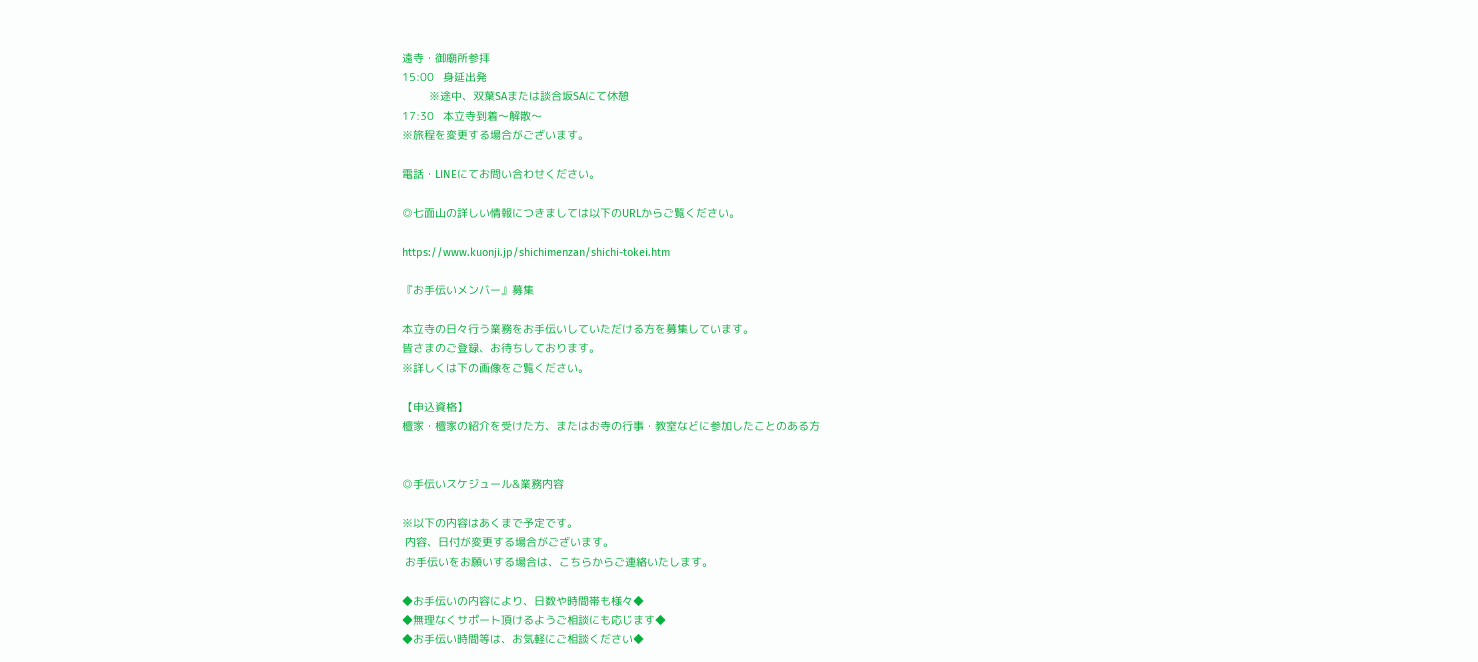遠寺・御廟所参拝
15:00   身延出発
         ※途中、双葉SAまたは談合坂SAにて休憩
17:30   本立寺到着〜解散〜
※旅程を変更する場合がございます。

電話・LINEにてお問い合わせください。

◎七面山の詳しい情報につきましては以下のURLからご覧ください。

https://www.kuonji.jp/shichimenzan/shichi-tokei.htm

『お手伝いメンバー』募集

本立寺の日々行う業務をお手伝いしていただける方を募集しています。
皆さまのご登録、お待ちしております。
※詳しくは下の画像をご覧ください。

【申込資格】
檀家・檀家の紹介を受けた方、またはお寺の行事・教室などに参加したことのある方


◎手伝いスケジュール&業務内容

※以下の内容はあくまで予定です。
 内容、日付が変更する場合がございます。
 お手伝いをお願いする場合は、こちらからご連絡いたします。

◆お手伝いの内容により、日数や時間帯も様々◆
◆無理なくサポート頂けるようご相談にも応じます◆
◆お手伝い時間等は、お気軽にご相談ください◆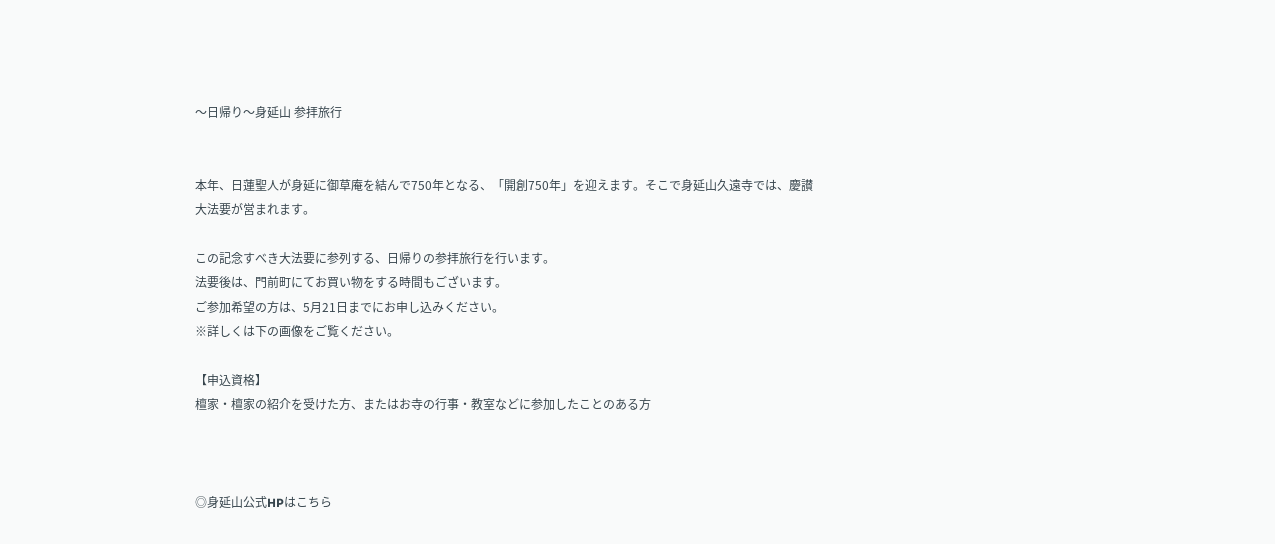〜日帰り〜身延山 参拝旅行


本年、日蓮聖人が身延に御草庵を結んで750年となる、「開創750年」を迎えます。そこで身延山久遠寺では、慶讃大法要が営まれます。

この記念すべき大法要に参列する、日帰りの参拝旅行を行います。
法要後は、門前町にてお買い物をする時間もございます。
ご参加希望の方は、5月21日までにお申し込みください。
※詳しくは下の画像をご覧ください。

【申込資格】
檀家・檀家の紹介を受けた方、またはお寺の行事・教室などに参加したことのある方



◎身延山公式HPはこちら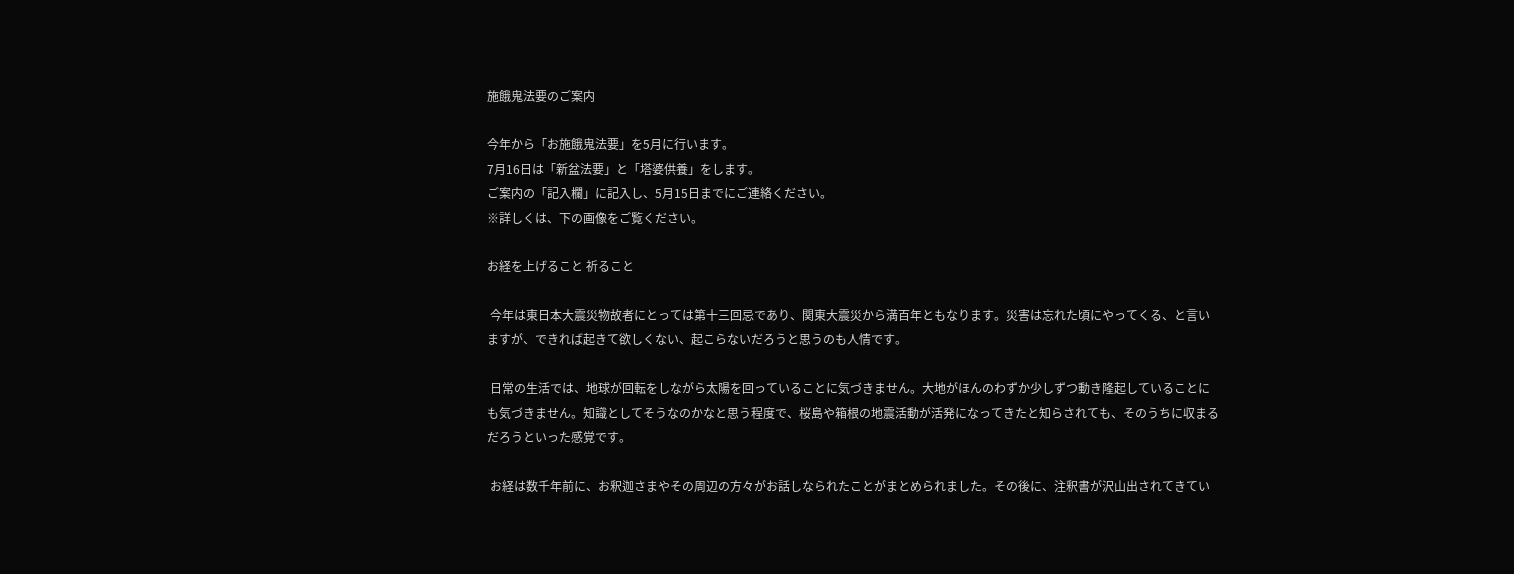施餓鬼法要のご案内

今年から「お施餓鬼法要」を5月に行います。
7月16日は「新盆法要」と「塔婆供養」をします。
ご案内の「記入欄」に記入し、5月15日までにご連絡ください。
※詳しくは、下の画像をご覧ください。

お経を上げること 祈ること

 今年は東日本大震災物故者にとっては第十三回忌であり、関東大震災から満百年ともなります。災害は忘れた頃にやってくる、と言いますが、できれば起きて欲しくない、起こらないだろうと思うのも人情です。

 日常の生活では、地球が回転をしながら太陽を回っていることに気づきません。大地がほんのわずか少しずつ動き隆起していることにも気づきません。知識としてそうなのかなと思う程度で、桜島や箱根の地震活動が活発になってきたと知らされても、そのうちに収まるだろうといった感覚です。

 お経は数千年前に、お釈迦さまやその周辺の方々がお話しなられたことがまとめられました。その後に、注釈書が沢山出されてきてい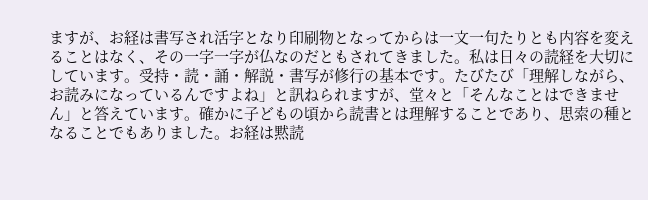ますが、お経は書写され活字となり印刷物となってからは一文一句たりとも内容を変えることはなく、その一字一字が仏なのだともされてきました。私は日々の読経を大切にしています。受持・読・誦・解説・書写が修行の基本です。たびたび「理解しながら、お読みになっているんですよね」と訊ねられますが、堂々と「そんなことはできません」と答えています。確かに子どもの頃から読書とは理解することであり、思索の種となることでもありました。お経は黙読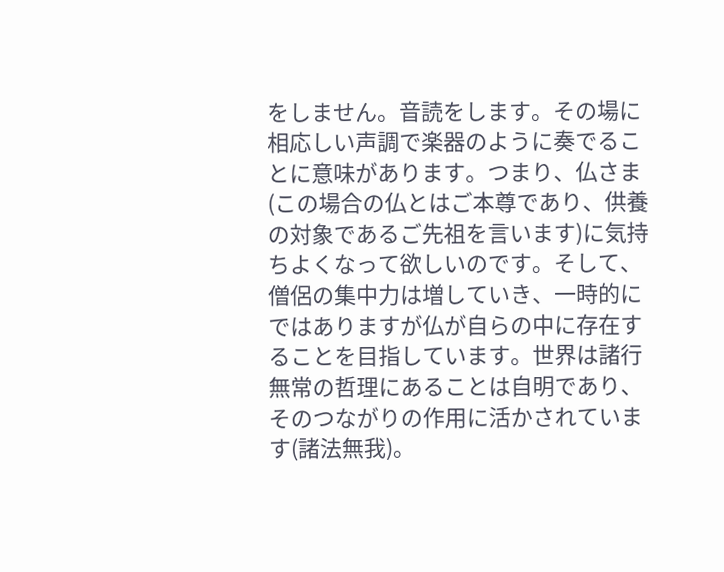をしません。音読をします。その場に相応しい声調で楽器のように奏でることに意味があります。つまり、仏さま(この場合の仏とはご本尊であり、供養の対象であるご先祖を言います)に気持ちよくなって欲しいのです。そして、僧侶の集中力は増していき、一時的にではありますが仏が自らの中に存在することを目指しています。世界は諸行無常の哲理にあることは自明であり、そのつながりの作用に活かされています(諸法無我)。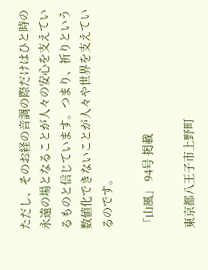ただし、そのお経の音調の際だけはひと時の永遠の場となることが人々の安心を支えているものと信じています。つまり、祈りという数値化できないことが人々や世界を支えているのです。

「山風」 94号 掲載

東京都八王子市上野町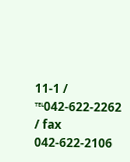11-1 / ℡042-622-2262 / fax 042-622-2106